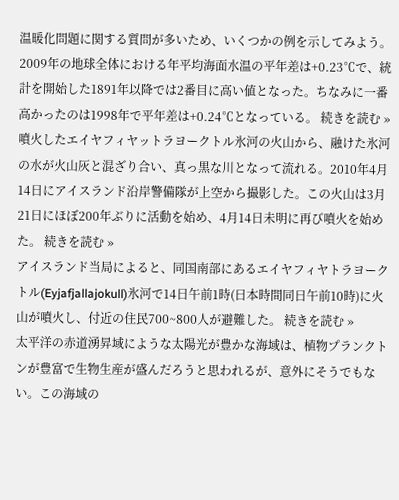温暖化問題に関する質問が多いため、いくつかの例を示してみよう。
2009年の地球全体における年平均海面水温の平年差は+0.23℃で、統計を開始した1891年以降では2番目に高い値となった。ちなみに一番高かったのは1998年で平年差は+0.24℃となっている。 続きを読む »
噴火したエイヤフィヤットラヨークトル氷河の火山から、融けた氷河の水が火山灰と混ざり合い、真っ黒な川となって流れる。2010年4月14日にアイスランド沿岸警備隊が上空から撮影した。この火山は3月21日にほぼ200年ぶりに活動を始め、4月14日未明に再び噴火を始めた。 続きを読む »
アイスランド当局によると、同国南部にあるエイヤフィヤトラヨークトル(Eyjafjallajokull)氷河で14日午前1時(日本時間同日午前10時)に火山が噴火し、付近の住民700~800人が避難した。 続きを読む »
太平洋の赤道湧昇域にような太陽光が豊かな海域は、植物プランクトンが豊富で生物生産が盛んだろうと思われるが、意外にそうでもない。この海域の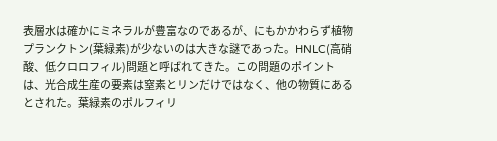表層水は確かにミネラルが豊富なのであるが、にもかかわらず植物プランクトン(葉緑素)が少ないのは大きな謎であった。HNLC(高硝酸、低クロロフィル)問題と呼ばれてきた。この問題のポイントは、光合成生産の要素は窒素とリンだけではなく、他の物質にあるとされた。葉緑素のポルフィリ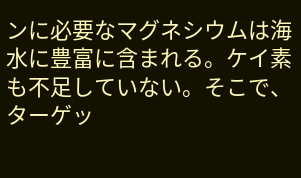ンに必要なマグネシウムは海水に豊富に含まれる。ケイ素も不足していない。そこで、ターゲッ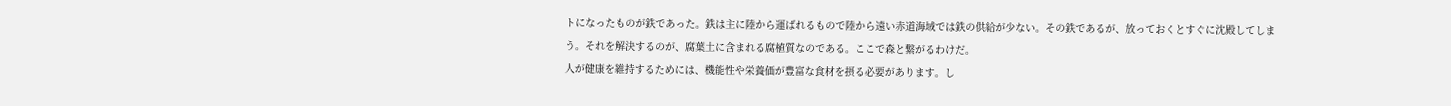トになったものが鉄であった。鉄は主に陸から運ばれるもので陸から遠い赤道海域では鉄の供給が少ない。その鉄であるが、放っておくとすぐに沈殿してしまう。それを解決するのが、腐葉土に含まれる腐植質なのである。ここで森と繋がるわけだ。
人が健康を維持するためには、機能性や栄養価が豊富な食材を摂る必要があります。し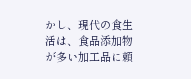かし、現代の食生活は、食品添加物が多い加工品に頼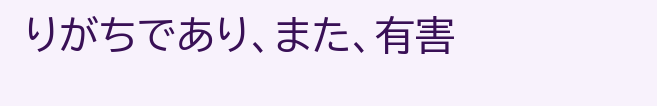りがちであり、また、有害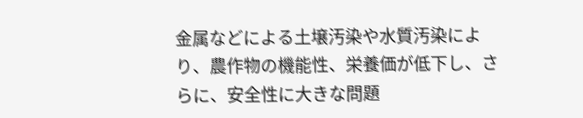金属などによる土壌汚染や水質汚染により、農作物の機能性、栄養価が低下し、さらに、安全性に大きな問題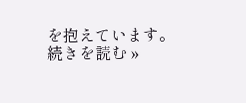を抱えています。
続きを読む »